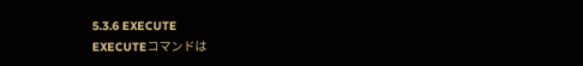5.3.6 EXECUTE
EXECUTEコマンドは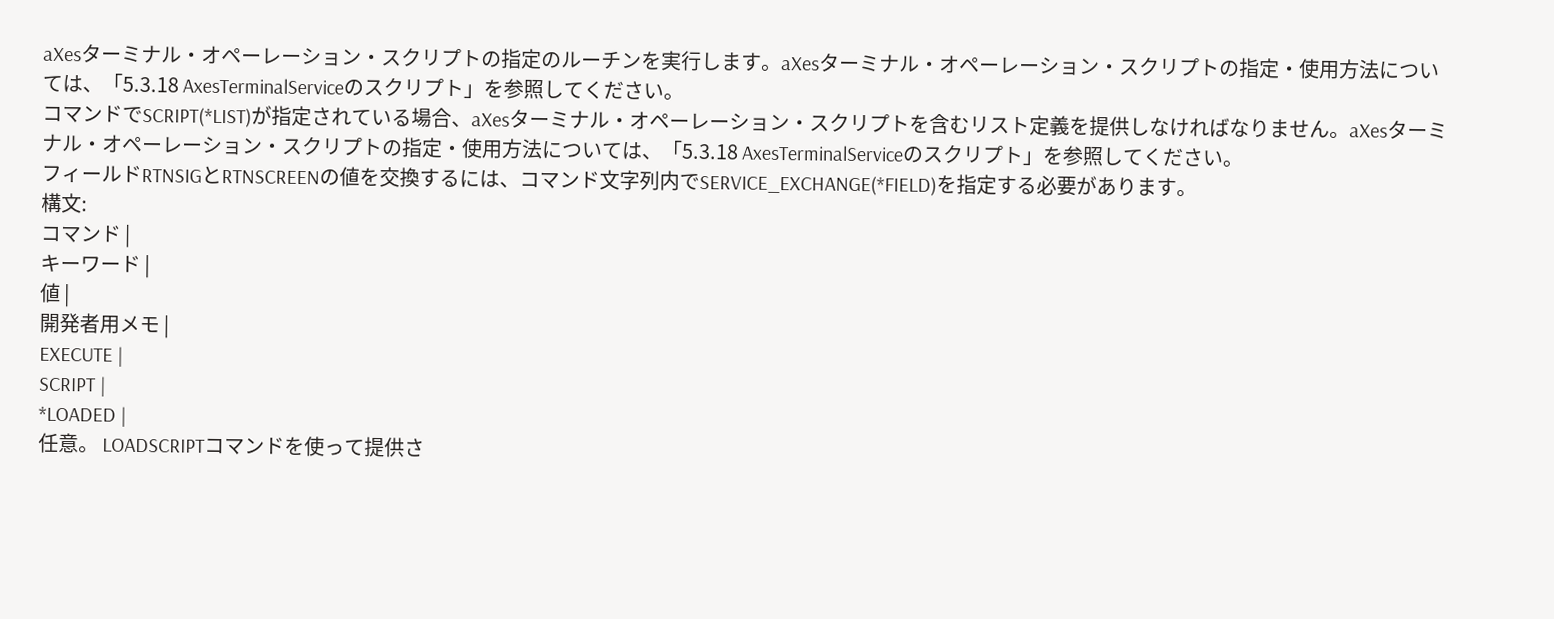aXesターミナル・オペーレーション・スクリプトの指定のルーチンを実行します。aXesターミナル・オペーレーション・スクリプトの指定・使用方法については、「5.3.18 AxesTerminalServiceのスクリプト」を参照してください。
コマンドでSCRIPT(*LIST)が指定されている場合、aXesターミナル・オペーレーション・スクリプトを含むリスト定義を提供しなければなりません。aXesターミナル・オペーレーション・スクリプトの指定・使用方法については、「5.3.18 AxesTerminalServiceのスクリプト」を参照してください。
フィールドRTNSIGとRTNSCREENの値を交換するには、コマンド文字列内でSERVICE_EXCHANGE(*FIELD)を指定する必要があります。
構文:
コマンド |
キーワード |
値 |
開発者用メモ |
EXECUTE |
SCRIPT |
*LOADED |
任意。 LOADSCRIPTコマンドを使って提供さ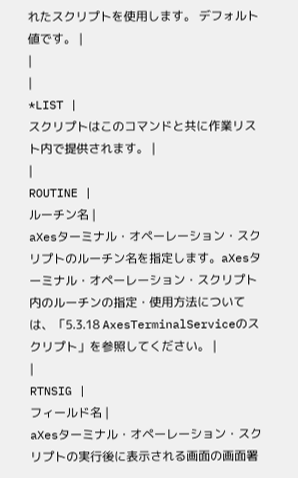れたスクリプトを使用します。 デフォルト値です。 |
|
|
*LIST |
スクリプトはこのコマンドと共に作業リスト内で提供されます。 |
|
ROUTINE |
ルーチン名 |
aXesターミナル・オペーレーション・スクリプトのルーチン名を指定します。aXesターミナル・オペーレーション・スクリプト内のルーチンの指定・使用方法については、「5.3.18 AxesTerminalServiceのスクリプト」を参照してください。 |
|
RTNSIG |
フィールド名 |
aXesターミナル・オペーレーション・スクリプトの実行後に表示される画面の画面署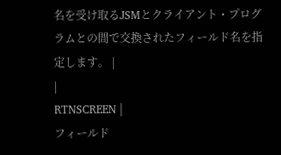名を受け取るJSMとクライアント・プログラムとの間で交換されたフィールド名を指定します。 |
|
RTNSCREEN |
フィールド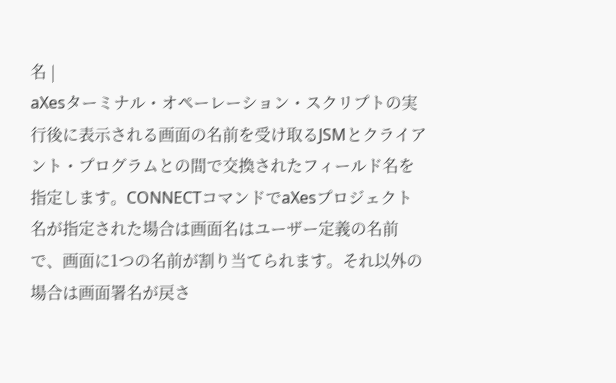名 |
aXesターミナル・オペーレーション・スクリプトの実行後に表示される画面の名前を受け取るJSMとクライアント・プログラムとの間で交換されたフィールド名を指定します。CONNECTコマンドでaXesプロジェクト名が指定された場合は画面名はユーザー定義の名前で、画面に1つの名前が割り当てられます。それ以外の場合は画面署名が戻さ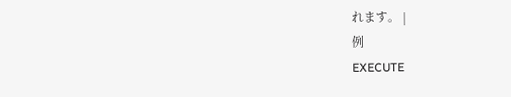れます。 |
例
EXECUTE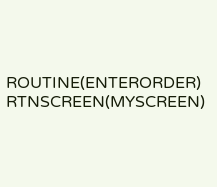ROUTINE(ENTERORDER) RTNSCREEN(MYSCREEN)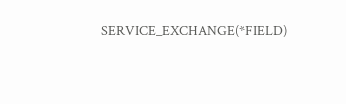SERVICE_EXCHANGE(*FIELD)